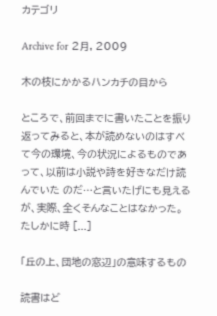カテゴリ

Archive for 2月, 2009

木の枝にかかるハンカチの目から

ところで、前回までに書いたことを振り返ってみると、本が読めないのはすべて今の環境、今の状況によるものであって、以前は小説や詩を好きなだけ読んでいた のだ…と言いたげにも見えるが、実際、全くそんなことはなかった。たしかに時 [...]

「丘の上、団地の窓辺」の意味するもの

読書はど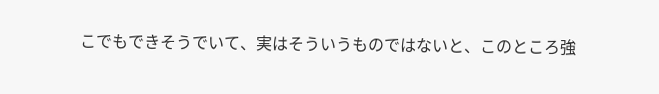こでもできそうでいて、実はそういうものではないと、このところ強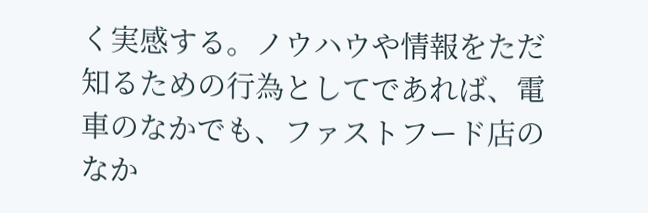く実感する。ノウハウや情報をただ知るための行為としてであれば、電車のなかでも、ファストフード店のなか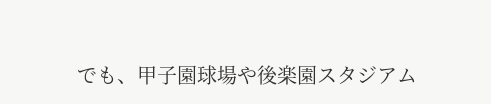でも、甲子園球場や後楽園スタジアム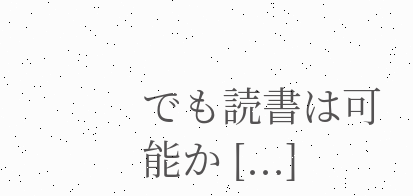でも読書は可能か [...]